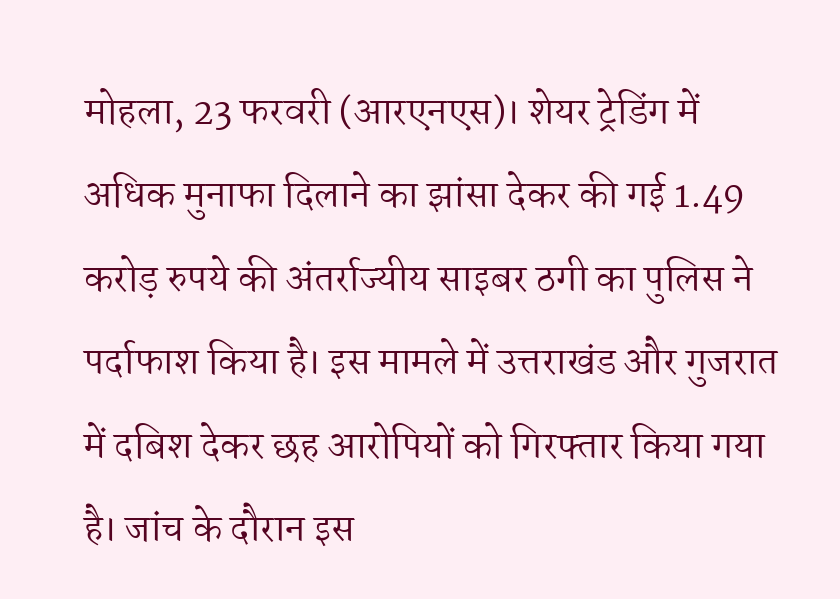मोहला, 23 फरवरी (आरएनएस)। शेयर ट्रेडिंग में अधिक मुनाफा दिलाने का झांसा देकर की गई 1.49 करोड़ रुपये की अंतर्राज्यीय साइबर ठगी का पुलिस ने पर्दाफाश किया है। इस मामले में उत्तराखंड और गुजरात में दबिश देकर छह आरोपियों को गिरफ्तार किया गया है। जांच के दौरान इस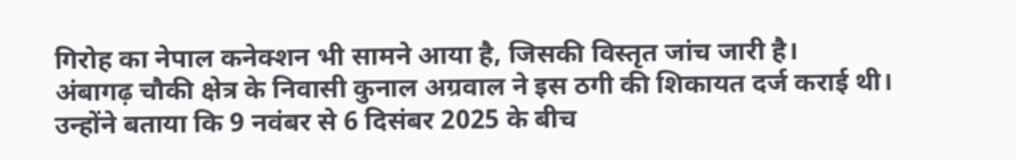गिरोह का नेपाल कनेक्शन भी सामने आया है, जिसकी विस्तृत जांच जारी है।
अंबागढ़ चौकी क्षेत्र के निवासी कुनाल अग्रवाल ने इस ठगी की शिकायत दर्ज कराई थी। उन्होंने बताया कि 9 नवंबर से 6 दिसंबर 2025 के बीच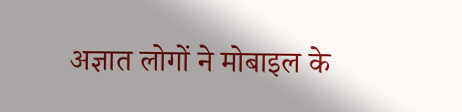अज्ञात लोगों ने मोबाइल के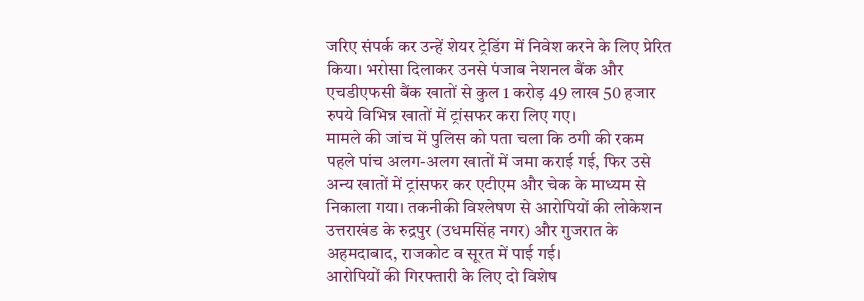जरिए संपर्क कर उन्हें शेयर ट्रेडिंग में निवेश करने के लिए प्रेरित किया। भरोसा दिलाकर उनसे पंजाब नेशनल बैंक और एचडीएफसी बैंक खातों से कुल 1 करोड़ 49 लाख 50 हजार रुपये विभिन्न खातों में ट्रांसफर करा लिए गए।
मामले की जांच में पुलिस को पता चला कि ठगी की रकम पहले पांच अलग-अलग खातों में जमा कराई गई, फिर उसे अन्य खातों में ट्रांसफर कर एटीएम और चेक के माध्यम से निकाला गया। तकनीकी विश्लेषण से आरोपियों की लोकेशन उत्तराखंड के रुद्रपुर (उधमसिंह नगर) और गुजरात के अहमदाबाद, राजकोट व सूरत में पाई गई।
आरोपियों की गिरफ्तारी के लिए दो विशेष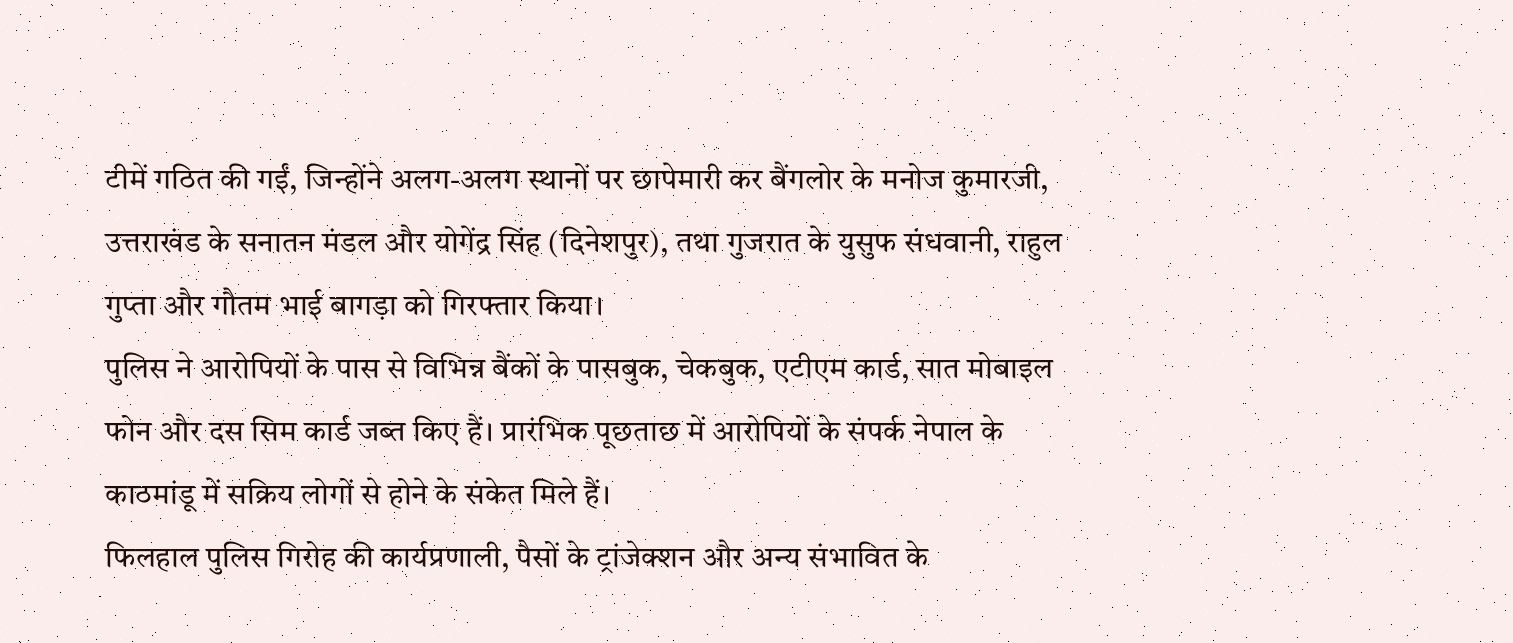टीमें गठित की गईं, जिन्होंने अलग-अलग स्थानों पर छापेमारी कर बैंगलोर के मनोज कुमारजी, उत्तराखंड के सनातन मंडल और योगेंद्र सिंह (दिनेशपुर), तथा गुजरात के युसुफ संधवानी, राहुल गुप्ता और गौतम भाई बागड़ा को गिरफ्तार किया।
पुलिस ने आरोपियों के पास से विभिन्न बैंकों के पासबुक, चेकबुक, एटीएम कार्ड, सात मोबाइल फोन और दस सिम कार्ड जब्त किए हैं। प्रारंभिक पूछताछ में आरोपियों के संपर्क नेपाल के काठमांडू में सक्रिय लोगों से होने के संकेत मिले हैं।
फिलहाल पुलिस गिरोह की कार्यप्रणाली, पैसों के ट्रांजेक्शन और अन्य संभावित के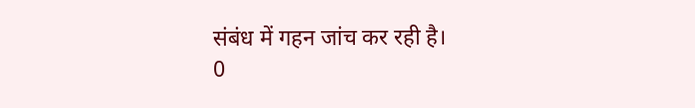संबंध में गहन जांच कर रही है।
0